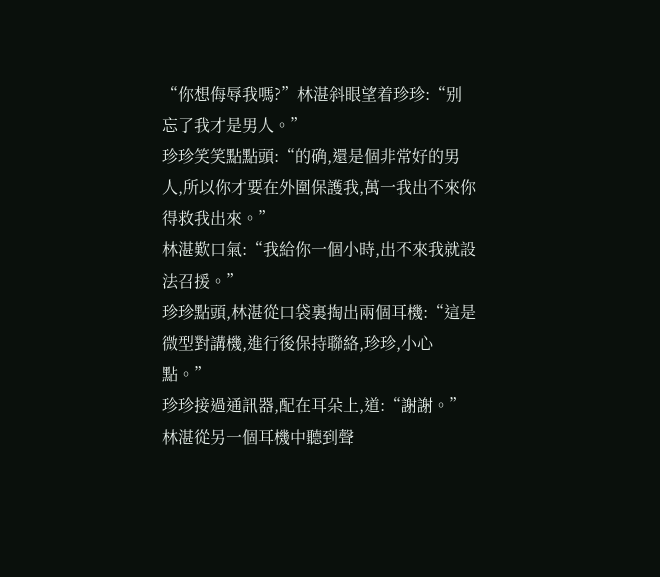“你想侮辱我嗎?”林湛斜眼望着珍珍:“别忘了我才是男人。”
珍珍笑笑點點頭:“的确,還是個非常好的男人,所以你才要在外圍保護我,萬一我出不來你得救我出來。”
林湛歎口氣:“我給你一個小時,出不來我就設法召援。”
珍珍點頭,林湛從口袋裏掏出兩個耳機:“這是微型對講機,進行後保持聯絡,珍珍,小心點。”
珍珍接過通訊器,配在耳朵上,道:“謝謝。”林湛從另一個耳機中聽到聲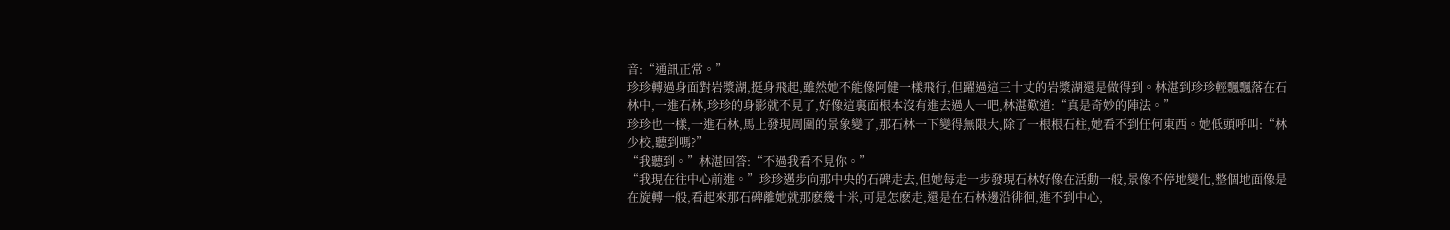音:“通訊正常。”
珍珍轉過身面對岩漿湖,挺身飛起,雖然她不能像阿健一樣飛行,但躍過這三十丈的岩漿湖還是做得到。林湛到珍珍輕飄飄落在石林中,一進石林,珍珍的身影就不見了,好像這裏面根本沒有進去過人一吧,林湛歎道:“真是奇妙的陣法。”
珍珍也一樣,一進石林,馬上發現周圍的景象變了,那石林一下變得無限大,除了一根根石柱,她看不到任何東西。她低頭呼叫:“林少校,聽到嗎?”
“我聽到。”林湛回答:“不過我看不見你。”
“我現在往中心前進。”珍珍邁步向那中央的石碑走去,但她每走一步發現石林好像在活動一般,景像不停地變化,整個地面像是在旋轉一般,看起來那石碑離她就那麽幾十米,可是怎麽走,還是在石林邊沿徘徊,進不到中心,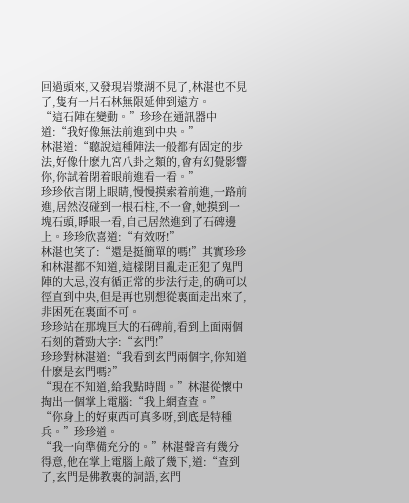回過頭來,又發現岩漿湖不見了,林湛也不見了,隻有一片石林無限延伸到遠方。
“這石陣在變動。”珍珍在通訊器中道:“我好像無法前進到中央。”
林湛道:“聽說這種陣法一般都有固定的步法,好像什麽九宮八卦之類的,會有幻覺影響你,你試着閉着眼前進看一看。”
珍珍依言閉上眼睛,慢慢摸索着前進,一路前進,居然沒碰到一根石柱,不一會,她摸到一塊石頭,睜眼一看,自己居然進到了石碑邊上。珍珍欣喜道:“有效呀!”
林湛也笑了:“還是挺簡單的嗎!”其實珍珍和林湛都不知道,這樣閉目亂走正犯了鬼門陣的大忌,沒有循正常的步法行走,的确可以徑直到中央,但是再也别想從裏面走出來了,非困死在裏面不可。
珍珍站在那塊巨大的石碑前,看到上面兩個石刻的蒼勁大字:“玄門!”
珍珍對林湛道:“我看到玄門兩個字,你知道什麽是玄門嗎?”
“現在不知道,給我點時間。”林湛從懷中掏出一個掌上電腦:“我上網查查。”
“你身上的好東西可真多呀,到底是特種兵。”珍珍道。
“我一向準備充分的。”林湛聲音有幾分得意,他在掌上電腦上敲了幾下,道:“查到了,玄門是佛教裏的詞語,玄門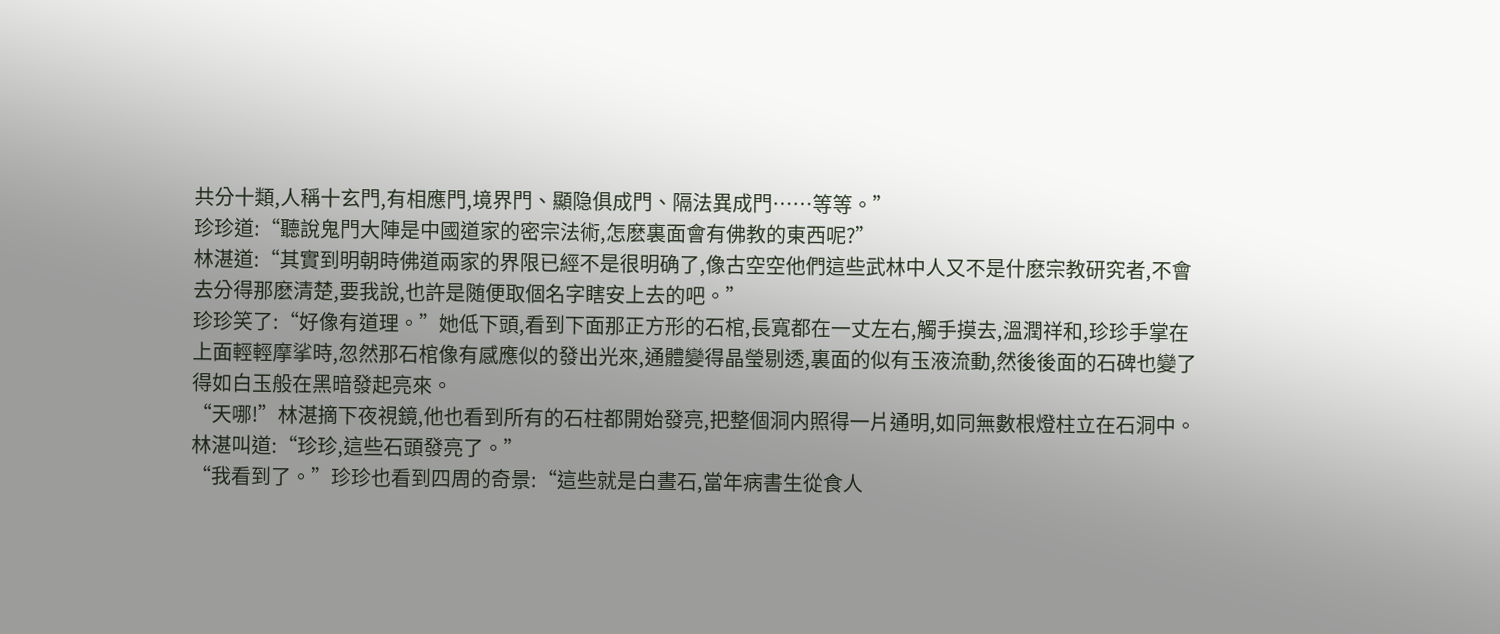共分十類,人稱十玄門,有相應門,境界門、顯隐俱成門、隔法異成門……等等。”
珍珍道:“聽說鬼門大陣是中國道家的密宗法術,怎麽裏面會有佛教的東西呢?”
林湛道:“其實到明朝時佛道兩家的界限已經不是很明确了,像古空空他們這些武林中人又不是什麽宗教研究者,不會去分得那麽清楚,要我說,也許是随便取個名字瞎安上去的吧。”
珍珍笑了:“好像有道理。”她低下頭,看到下面那正方形的石棺,長寬都在一丈左右,觸手摸去,溫潤祥和,珍珍手掌在上面輕輕摩挲時,忽然那石棺像有感應似的發出光來,通體變得晶瑩剔透,裏面的似有玉液流動,然後後面的石碑也變了得如白玉般在黑暗發起亮來。
“天哪!”林湛摘下夜視鏡,他也看到所有的石柱都開始發亮,把整個洞内照得一片通明,如同無數根燈柱立在石洞中。林湛叫道:“珍珍,這些石頭發亮了。”
“我看到了。”珍珍也看到四周的奇景:“這些就是白晝石,當年病書生從食人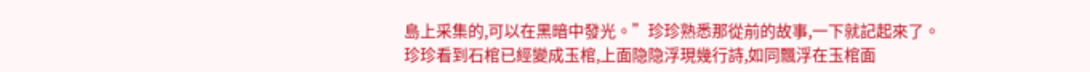島上采集的,可以在黑暗中發光。”珍珍熟悉那從前的故事,一下就記起來了。
珍珍看到石棺已經變成玉棺,上面隐隐浮現幾行詩,如同飄浮在玉棺面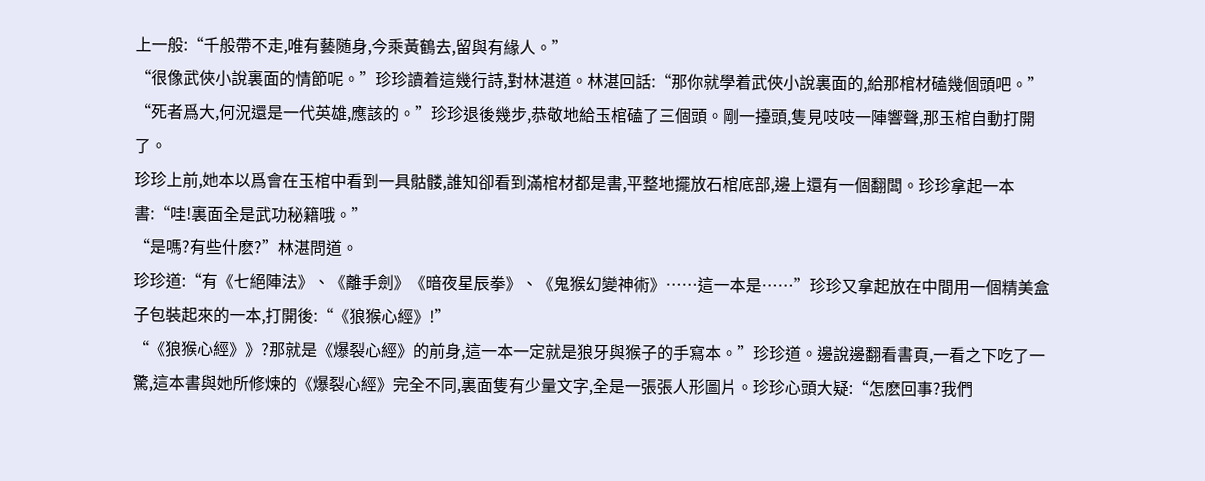上一般:“千般帶不走,唯有藝随身,今乘黃鶴去,留與有緣人。”
“很像武俠小說裏面的情節呢。”珍珍讀着這幾行詩,對林湛道。林湛回話:“那你就學着武俠小說裏面的,給那棺材磕幾個頭吧。”
“死者爲大,何況還是一代英雄,應該的。”珍珍退後幾步,恭敬地給玉棺磕了三個頭。剛一擡頭,隻見吱吱一陣響聲,那玉棺自動打開了。
珍珍上前,她本以爲會在玉棺中看到一具骷髅,誰知卻看到滿棺材都是書,平整地擺放石棺底部,邊上還有一個翻闆。珍珍拿起一本書:“哇!裏面全是武功秘籍哦。”
“是嗎?有些什麽?”林湛問道。
珍珍道:“有《七絕陣法》、《離手劍》《暗夜星辰拳》、《鬼猴幻變神術》……這一本是……”珍珍又拿起放在中間用一個精美盒子包裝起來的一本,打開後:“《狼猴心經》!”
“《狼猴心經》》?那就是《爆裂心經》的前身,這一本一定就是狼牙與猴子的手寫本。”珍珍道。邊說邊翻看書頁,一看之下吃了一驚,這本書與她所修煉的《爆裂心經》完全不同,裏面隻有少量文字,全是一張張人形圖片。珍珍心頭大疑:“怎麽回事?我們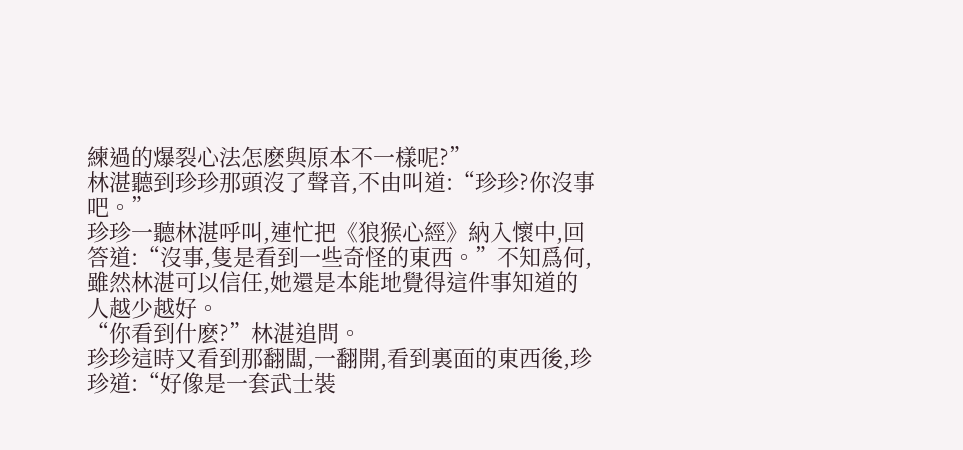練過的爆裂心法怎麽與原本不一樣呢?”
林湛聽到珍珍那頭沒了聲音,不由叫道:“珍珍?你沒事吧。”
珍珍一聽林湛呼叫,連忙把《狼猴心經》納入懷中,回答道:“沒事,隻是看到一些奇怪的東西。”不知爲何,雖然林湛可以信任,她還是本能地覺得這件事知道的人越少越好。
“你看到什麽?”林湛追問。
珍珍這時又看到那翻闆,一翻開,看到裏面的東西後,珍珍道:“好像是一套武士裝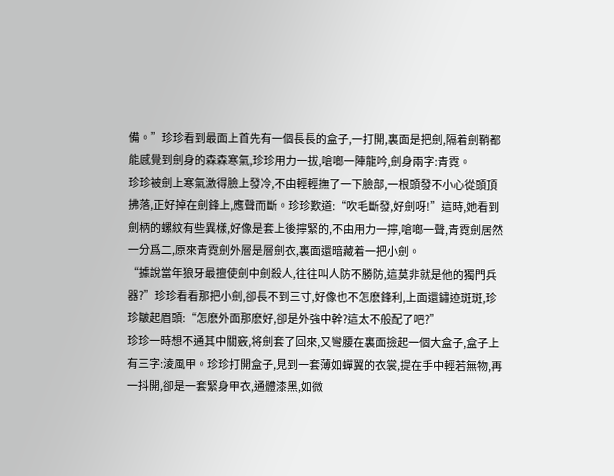備。”珍珍看到最面上首先有一個長長的盒子,一打開,裏面是把劍,隔着劍鞘都能感覺到劍身的森森寒氣,珍珍用力一拔,嗆啷一陣龍吟,劍身兩字:青霓。
珍珍被劍上寒氣激得臉上發冷,不由輕輕撫了一下臉部,一根頭發不小心從頭頂拂落,正好掉在劍鋒上,應聲而斷。珍珍歎道:“吹毛斷發,好劍呀!”這時,她看到劍柄的螺紋有些異樣,好像是套上後擰緊的,不由用力一擰,嗆啷一聲,青霓劍居然一分爲二,原來青霓劍外層是層劍衣,裏面還暗藏着一把小劍。
“據說當年狼牙最擅使劍中劍殺人,往往叫人防不勝防,這莫非就是他的獨門兵器?”珍珍看看那把小劍,卻長不到三寸,好像也不怎麽鋒利,上面還鏽迹斑斑,珍珍皺起眉頭:“怎麽外面那麽好,卻是外強中幹?這太不般配了吧?”
珍珍一時想不通其中關竅,将劍套了回來,又彎腰在裏面撿起一個大盒子,盒子上有三字:淩風甲。珍珍打開盒子,見到一套薄如蟬翼的衣裳,提在手中輕若無物,再一抖開,卻是一套緊身甲衣,通體漆黑,如微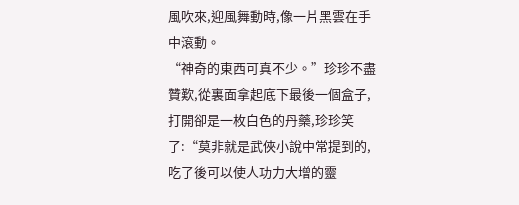風吹來,迎風舞動時,像一片黑雲在手中滾動。
“神奇的東西可真不少。”珍珍不盡贊歎,從裏面拿起底下最後一個盒子,打開卻是一枚白色的丹藥,珍珍笑了:“莫非就是武俠小說中常提到的,吃了後可以使人功力大增的靈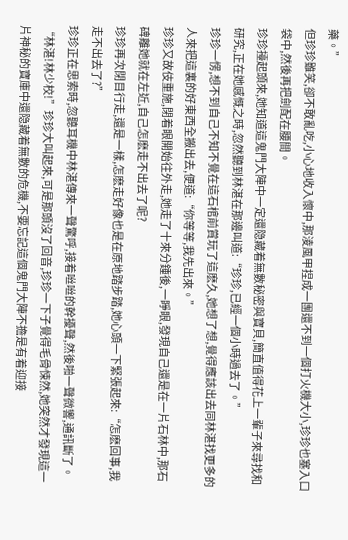藥。”
但珍珍雖笑,卻不敢亂吃,小心地收入懷中,那淩風甲捏成一團還不到一個打火機大小,珍珍也塞入口袋中,然後再把劍配在腰間。
珍珍擡起頭來,她知道這鬼門大陣中一定還隐藏着無數秘密與寶貝,簡直值得花上一輩子來尋找和研究,正在她感慨之時,忽然聽到林湛在那邊叫道:“珍珍,已經一個小時過去了。”
珍珍一愣,想不到自己不知不覺在這石棺前賞玩了這麽久,她想了想,覺得應該出去同林湛找更多的人來把這裏的好東西全搬出去,便道:“你等等,我先出來。”
珍珍又故伎重施,閉着眼開始往外走,她走了十來分鍾後,一睜眼,發現自己還是在一片石林中,那石碑離她就在左近,自己怎麽走不出去了呢?
珍珍再次閉目行走,還是一樣,怎麽走好像也是在原地踏步踏,她心頭一下緊張起來:“怎麽回事,我走不出去了?”
珍珍正在思索時,忽聽耳機中林湛傳來一聲驚呼,接着咝咝的幹擾聲,然後啪一聲微響,通訊斷了。
“林湛!林少校!”珍珍大叫起來,可是那頭沒了回音,珍珍一下子覺得毛骨悚然,她突然才發現這一片神秘的寶庫中還隐藏着無數的危機,不要忘記這個鬼門大陣不擔是有着迎接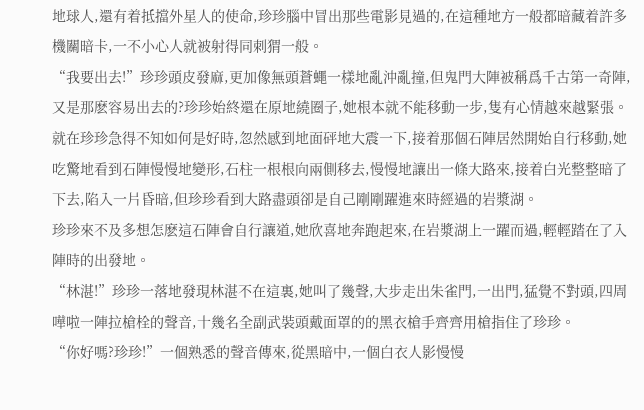地球人,還有着抵擋外星人的使命,珍珍腦中冒出那些電影見過的,在這種地方一般都暗藏着許多機關暗卡,一不小心人就被射得同刺猬一般。
“我要出去!”珍珍頭皮發麻,更加像無頭蒼蠅一樣地亂沖亂撞,但鬼門大陣被稱爲千古第一奇陣,又是那麽容易出去的?珍珍始終還在原地繞圈子,她根本就不能移動一步,隻有心情越來越緊張。
就在珍珍急得不知如何是好時,忽然感到地面砰地大震一下,接着那個石陣居然開始自行移動,她吃驚地看到石陣慢慢地變形,石柱一根根向兩側移去,慢慢地讓出一條大路來,接着白光整整暗了下去,陷入一片昏暗,但珍珍看到大路盡頭卻是自己剛剛躍進來時經過的岩漿湖。
珍珍來不及多想怎麽這石陣會自行讓道,她欣喜地奔跑起來,在岩漿湖上一躍而過,輕輕踏在了入陣時的出發地。
“林湛!”珍珍一落地發現林湛不在這裏,她叫了幾聲,大步走出朱雀門,一出門,猛覺不對頭,四周嘩啦一陣拉槍栓的聲音,十幾名全副武裝頭戴面罩的的黑衣槍手齊齊用槍指住了珍珍。
“你好嗎?珍珍!”一個熟悉的聲音傳來,從黑暗中,一個白衣人影慢慢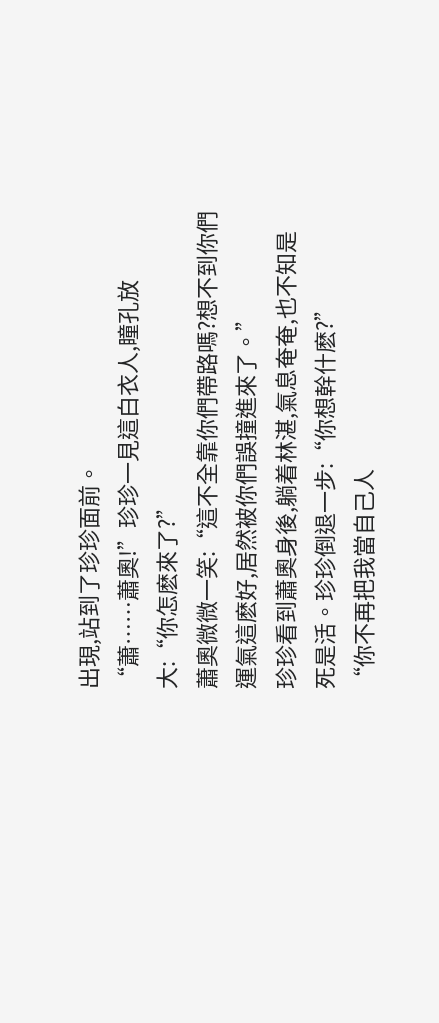出現,站到了珍珍面前。
“蕭……蕭奧!”珍珍一見這白衣人,瞳孔放大:“你怎麽來了?”
蕭奧微微一笑:“這不全靠你們帶路嗎?想不到你們運氣這麽好,居然被你們誤撞進來了。”
珍珍看到蕭奧身後,躺着林湛,氣息奄奄,也不知是死是活。珍珍倒退一步:“你想幹什麽?”
“你不再把我當自己人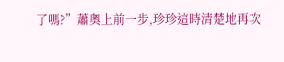了嗎?”蕭奧上前一步,珍珍這時清楚地再次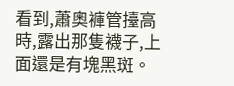看到,蕭奧褲管擡高時,露出那隻襪子,上面還是有塊黑斑。